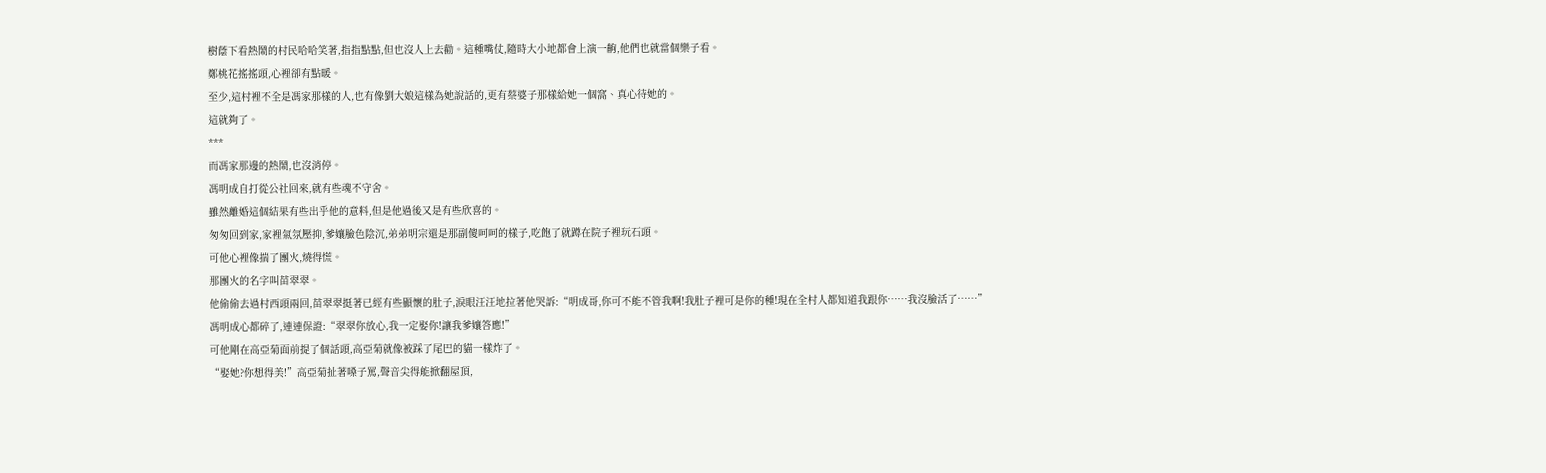樹蔭下看熱鬧的村民哈哈笑著,指指點點,但也沒人上去勸。這種嘴仗,隨時大小地都會上演一齣,他們也就當個樂子看。
鄭桃花搖搖頭,心裡卻有點暖。
至少,這村裡不全是馮家那樣的人,也有像劉大娘這樣為她說話的,更有蔡婆子那樣給她一個窩、真心待她的。
這就夠了。
***
而馮家那邊的熱鬧,也沒消停。
馮明成自打從公社回來,就有些魂不守舍。
雖然離婚這個結果有些出乎他的意料,但是他過後又是有些欣喜的。
匆匆回到家,家裡氣氛壓抑,爹孃臉色陰沉,弟弟明宗還是那副傻呵呵的樣子,吃飽了就蹲在院子裡玩石頭。
可他心裡像揣了團火,燒得慌。
那團火的名字叫苗翠翠。
他偷偷去過村西頭兩回,苗翠翠挺著已經有些顯懷的肚子,淚眼汪汪地拉著他哭訴:“明成哥,你可不能不管我啊!我肚子裡可是你的種!現在全村人都知道我跟你……我沒臉活了……”
馮明成心都碎了,連連保證:“翠翠你放心,我一定娶你!讓我爹孃答應!”
可他剛在高亞菊面前提了個話頭,高亞菊就像被踩了尾巴的貓一樣炸了。
“娶她?你想得美!”高亞菊扯著嗓子罵,聲音尖得能掀翻屋頂,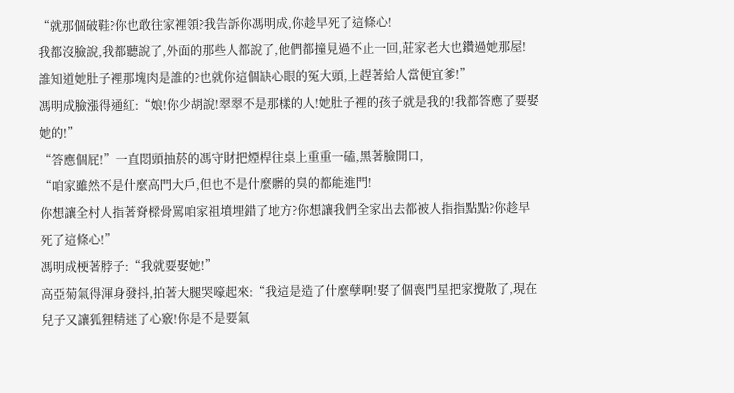“就那個破鞋?你也敢往家裡領?我告訴你馮明成,你趁早死了這條心!
我都沒臉說,我都聽說了,外面的那些人都說了,他們都撞見過不止一回,莊家老大也鑽過她那屋!
誰知道她肚子裡那塊肉是誰的?也就你這個缺心眼的冤大頭,上趕著給人當便宜爹!”
馮明成臉漲得通紅:“娘!你少胡說!翠翠不是那樣的人!她肚子裡的孩子就是我的!我都答應了要娶她的!”
“答應個屁!”一直悶頭抽菸的馮守財把煙桿往桌上重重一磕,黑著臉開口,
“咱家雖然不是什麼高門大戶,但也不是什麼髒的臭的都能進門!
你想讓全村人指著脊樑骨罵咱家祖墳埋錯了地方?你想讓我們全家出去都被人指指點點?你趁早死了這條心!”
馮明成梗著脖子:“我就要娶她!”
高亞菊氣得渾身發抖,拍著大腿哭嚎起來:“我這是造了什麼孽啊!娶了個喪門星把家攪散了,現在兒子又讓狐狸精迷了心竅!你是不是要氣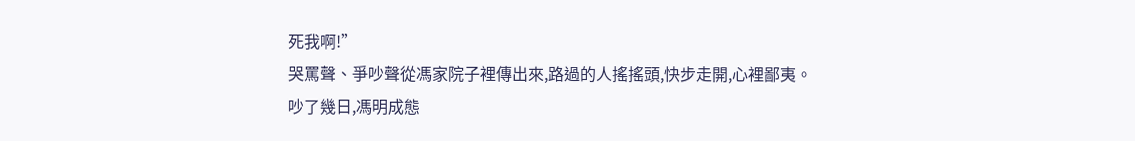死我啊!”
哭罵聲、爭吵聲從馮家院子裡傳出來,路過的人搖搖頭,快步走開,心裡鄙夷。
吵了幾日,馮明成態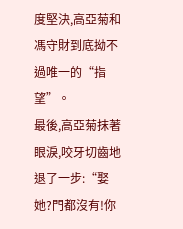度堅決,高亞菊和馮守財到底拗不過唯一的“指望”。
最後,高亞菊抹著眼淚,咬牙切齒地退了一步:“娶她?門都沒有!你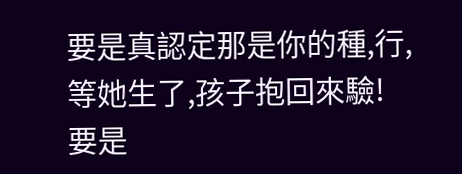要是真認定那是你的種,行,等她生了,孩子抱回來驗!
要是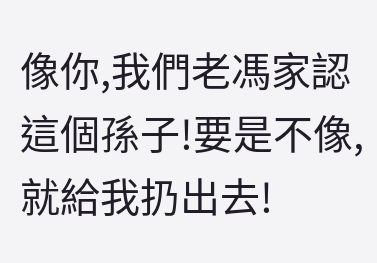像你,我們老馮家認這個孫子!要是不像,就給我扔出去!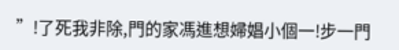”!了死我非除,門的家馮進想婦娼小個一!步一門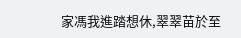家馮我進踏想休,翠翠苗於至